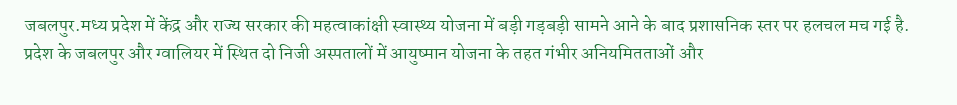जबलपुर.मध्य प्रदेश में केंद्र और राज्य सरकार की महत्वाकांक्षी स्वास्थ्य योजना में बड़ी गड़बड़ी सामने आने के बाद प्रशासनिक स्तर पर हलचल मच गई है. प्रदेश के जबलपुर और ग्वालियर में स्थित दो निजी अस्पतालों में आयुष्मान योजना के तहत गंभीर अनियमितताओं और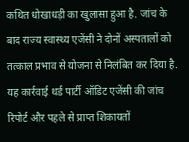कथित धोखाधड़ी का खुलासा हुआ है. जांच के बाद राज्य स्वास्थ्य एजेंसी ने दोनों अस्पतालों को तत्काल प्रभाव से योजना से निलंबित कर दिया है. यह कार्रवाई थर्ड पार्टी ऑडिट एजेंसी की जांच रिपोर्ट और पहले से प्राप्त शिकायतों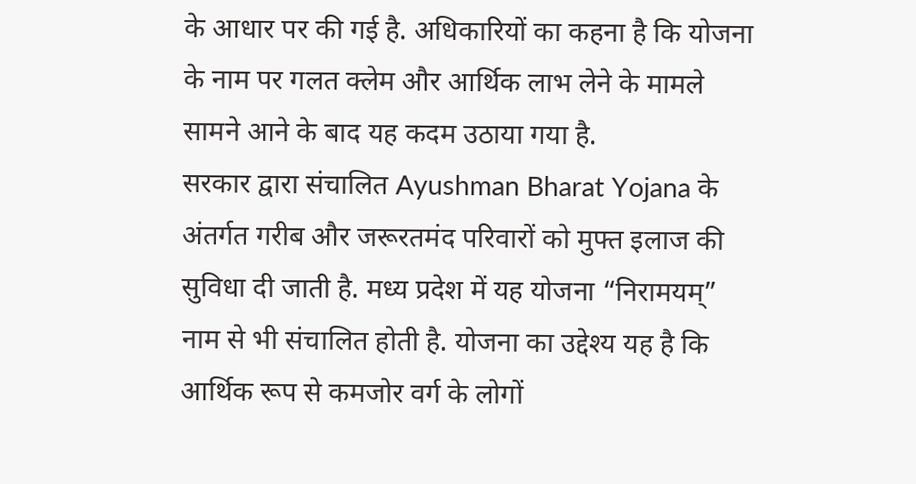के आधार पर की गई है. अधिकारियों का कहना है कि योजना के नाम पर गलत क्लेम और आर्थिक लाभ लेने के मामले सामने आने के बाद यह कदम उठाया गया है.
सरकार द्वारा संचालित Ayushman Bharat Yojana के अंतर्गत गरीब और जरूरतमंद परिवारों को मुफ्त इलाज की सुविधा दी जाती है. मध्य प्रदेश में यह योजना “निरामयम्” नाम से भी संचालित होती है. योजना का उद्देश्य यह है कि आर्थिक रूप से कमजोर वर्ग के लोगों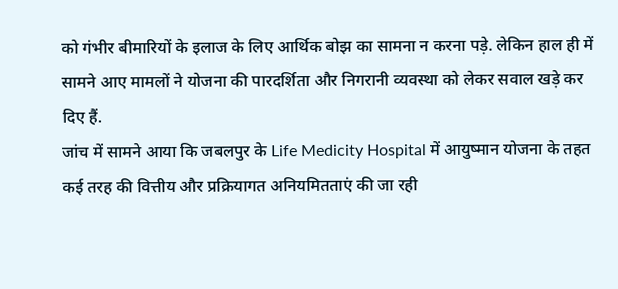को गंभीर बीमारियों के इलाज के लिए आर्थिक बोझ का सामना न करना पड़े. लेकिन हाल ही में सामने आए मामलों ने योजना की पारदर्शिता और निगरानी व्यवस्था को लेकर सवाल खड़े कर दिए हैं.
जांच में सामने आया कि जबलपुर के Life Medicity Hospital में आयुष्मान योजना के तहत कई तरह की वित्तीय और प्रक्रियागत अनियमितताएं की जा रही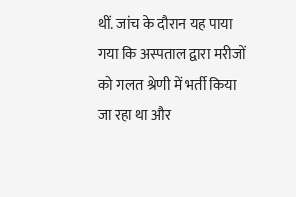थीं. जांच के दौरान यह पाया गया कि अस्पताल द्वारा मरीजों को गलत श्रेणी में भर्ती किया जा रहा था और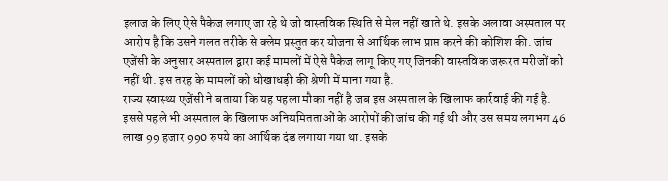इलाज के लिए ऐसे पैकेज लगाए जा रहे थे जो वास्तविक स्थिति से मेल नहीं खाते थे. इसके अलावा अस्पताल पर आरोप है कि उसने गलत तरीके से क्लेम प्रस्तुत कर योजना से आर्थिक लाभ प्राप्त करने की कोशिश की. जांच एजेंसी के अनुसार अस्पताल द्वारा कई मामलों में ऐसे पैकेज लागू किए गए जिनकी वास्तविक जरूरत मरीजों को नहीं थी. इस तरह के मामलों को धोखाधड़ी की श्रेणी में माना गया है.
राज्य स्वास्थ्य एजेंसी ने बताया कि यह पहला मौका नहीं है जब इस अस्पताल के खिलाफ कार्रवाई की गई है. इससे पहले भी अस्पताल के खिलाफ अनियमितताओं के आरोपों की जांच की गई थी और उस समय लगभग 46 लाख 99 हजार 990 रुपये का आर्थिक दंड लगाया गया था. इसके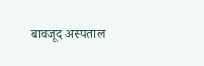बावजूद अस्पताल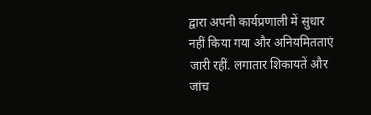द्वारा अपनी कार्यप्रणाली में सुधार नहीं किया गया और अनियमितताएं जारी रहीं. लगातार शिकायतें और जांच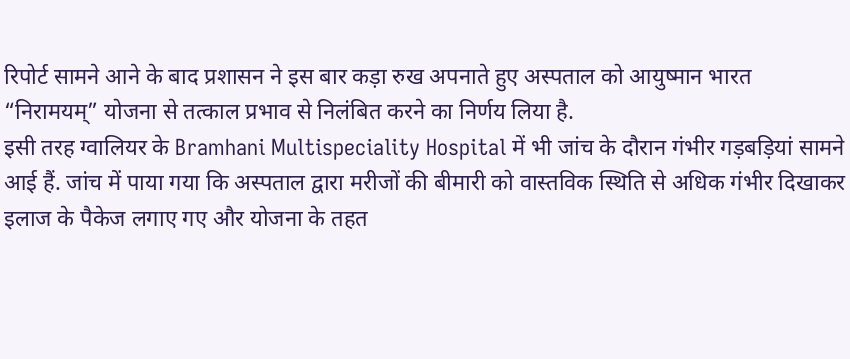रिपोर्ट सामने आने के बाद प्रशासन ने इस बार कड़ा रुख अपनाते हुए अस्पताल को आयुष्मान भारत “निरामयम्” योजना से तत्काल प्रभाव से निलंबित करने का निर्णय लिया है.
इसी तरह ग्वालियर के Bramhani Multispeciality Hospital में भी जांच के दौरान गंभीर गड़बड़ियां सामने आई हैं. जांच में पाया गया कि अस्पताल द्वारा मरीजों की बीमारी को वास्तविक स्थिति से अधिक गंभीर दिखाकर इलाज के पैकेज लगाए गए और योजना के तहत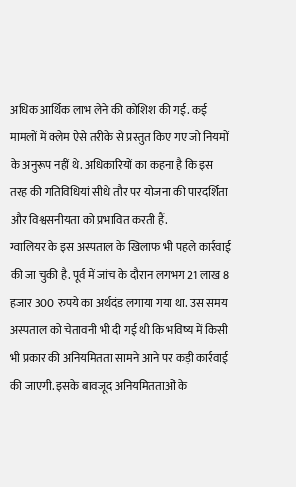अधिक आर्थिक लाभ लेने की कोशिश की गई. कई मामलों में क्लेम ऐसे तरीके से प्रस्तुत किए गए जो नियमों के अनुरूप नहीं थे. अधिकारियों का कहना है कि इस तरह की गतिविधियां सीधे तौर पर योजना की पारदर्शिता और विश्वसनीयता को प्रभावित करती हैं.
ग्वालियर के इस अस्पताल के खिलाफ भी पहले कार्रवाई की जा चुकी है. पूर्व में जांच के दौरान लगभग 21 लाख 8 हजार 300 रुपये का अर्थदंड लगाया गया था. उस समय अस्पताल को चेतावनी भी दी गई थी कि भविष्य में किसी भी प्रकार की अनियमितता सामने आने पर कड़ी कार्रवाई की जाएगी. इसके बावजूद अनियमितताओं के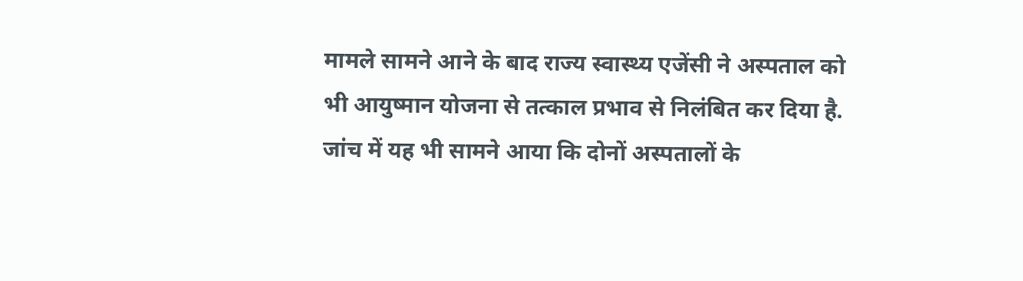मामले सामने आने के बाद राज्य स्वास्थ्य एजेंसी ने अस्पताल को भी आयुष्मान योजना से तत्काल प्रभाव से निलंबित कर दिया है.
जांच में यह भी सामने आया कि दोनों अस्पतालों के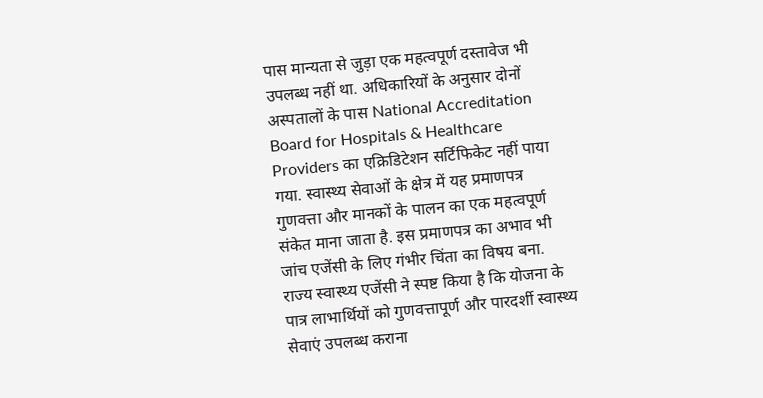पास मान्यता से जुड़ा एक महत्वपूर्ण दस्तावेज भी उपलब्ध नहीं था. अधिकारियों के अनुसार दोनों अस्पतालों के पास National Accreditation Board for Hospitals & Healthcare Providers का एक्रिडिटेशन सर्टिफिकेट नहीं पाया गया. स्वास्थ्य सेवाओं के क्षेत्र में यह प्रमाणपत्र गुणवत्ता और मानकों के पालन का एक महत्वपूर्ण संकेत माना जाता है. इस प्रमाणपत्र का अभाव भी जांच एजेंसी के लिए गंभीर चिंता का विषय बना.
राज्य स्वास्थ्य एजेंसी ने स्पष्ट किया है कि योजना के पात्र लाभार्थियों को गुणवत्तापूर्ण और पारदर्शी स्वास्थ्य सेवाएं उपलब्ध कराना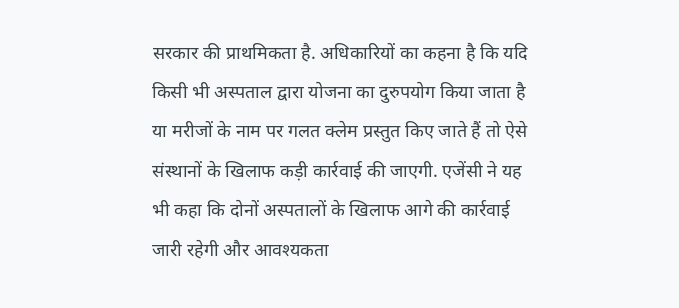सरकार की प्राथमिकता है. अधिकारियों का कहना है कि यदि किसी भी अस्पताल द्वारा योजना का दुरुपयोग किया जाता है या मरीजों के नाम पर गलत क्लेम प्रस्तुत किए जाते हैं तो ऐसे संस्थानों के खिलाफ कड़ी कार्रवाई की जाएगी. एजेंसी ने यह भी कहा कि दोनों अस्पतालों के खिलाफ आगे की कार्रवाई जारी रहेगी और आवश्यकता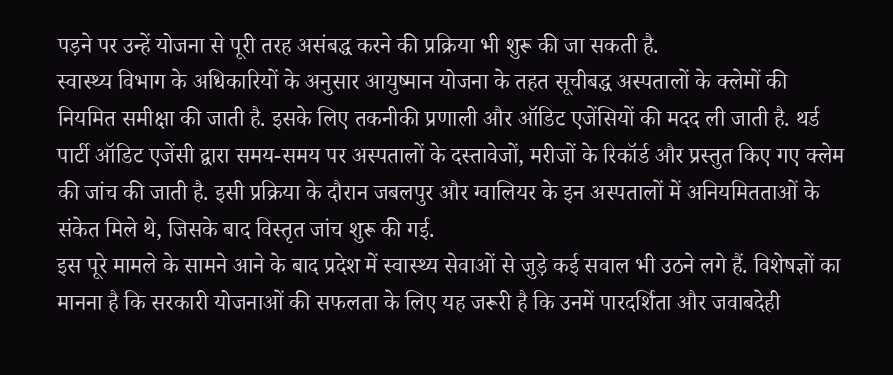पड़ने पर उन्हें योजना से पूरी तरह असंबद्ध करने की प्रक्रिया भी शुरू की जा सकती है.
स्वास्थ्य विभाग के अधिकारियों के अनुसार आयुष्मान योजना के तहत सूचीबद्ध अस्पतालों के क्लेमों की नियमित समीक्षा की जाती है. इसके लिए तकनीकी प्रणाली और ऑडिट एजेंसियों की मदद ली जाती है. थर्ड पार्टी ऑडिट एजेंसी द्वारा समय-समय पर अस्पतालों के दस्तावेजों, मरीजों के रिकॉर्ड और प्रस्तुत किए गए क्लेम की जांच की जाती है. इसी प्रक्रिया के दौरान जबलपुर और ग्वालियर के इन अस्पतालों में अनियमितताओं के संकेत मिले थे, जिसके बाद विस्तृत जांच शुरू की गई.
इस पूरे मामले के सामने आने के बाद प्रदेश में स्वास्थ्य सेवाओं से जुड़े कई सवाल भी उठने लगे हैं. विशेषज्ञों का मानना है कि सरकारी योजनाओं की सफलता के लिए यह जरूरी है कि उनमें पारदर्शिता और जवाबदेही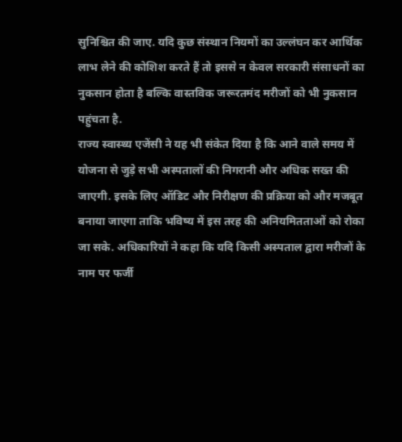सुनिश्चित की जाए. यदि कुछ संस्थान नियमों का उल्लंघन कर आर्थिक लाभ लेने की कोशिश करते हैं तो इससे न केवल सरकारी संसाधनों का नुकसान होता है बल्कि वास्तविक जरूरतमंद मरीजों को भी नुकसान पहुंचता है.
राज्य स्वास्थ्य एजेंसी ने यह भी संकेत दिया है कि आने वाले समय में योजना से जुड़े सभी अस्पतालों की निगरानी और अधिक सख्त की जाएगी. इसके लिए ऑडिट और निरीक्षण की प्रक्रिया को और मजबूत बनाया जाएगा ताकि भविष्य में इस तरह की अनियमितताओं को रोका जा सके. अधिकारियों ने कहा कि यदि किसी अस्पताल द्वारा मरीजों के नाम पर फर्जी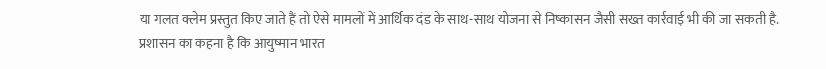या गलत क्लेम प्रस्तुत किए जाते हैं तो ऐसे मामलों में आर्थिक दंड के साथ-साथ योजना से निष्कासन जैसी सख्त कार्रवाई भी की जा सकती है.
प्रशासन का कहना है कि आयुष्मान भारत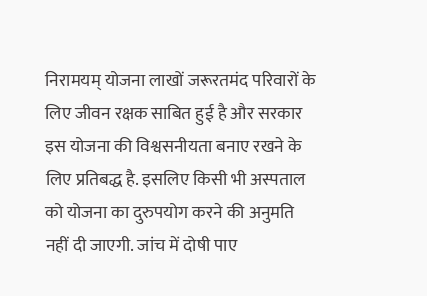निरामयम् योजना लाखों जरूरतमंद परिवारों के लिए जीवन रक्षक साबित हुई है और सरकार इस योजना की विश्वसनीयता बनाए रखने के लिए प्रतिबद्ध है. इसलिए किसी भी अस्पताल को योजना का दुरुपयोग करने की अनुमति नहीं दी जाएगी. जांच में दोषी पाए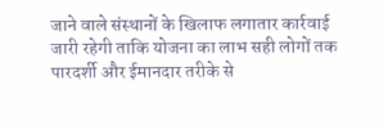जाने वाले संस्थानों के खिलाफ लगातार कार्रवाई जारी रहेगी ताकि योजना का लाभ सही लोगों तक पारदर्शी और ईमानदार तरीके से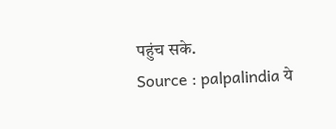पहुंच सके.
Source : palpalindia ये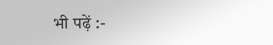भी पढ़ें :-